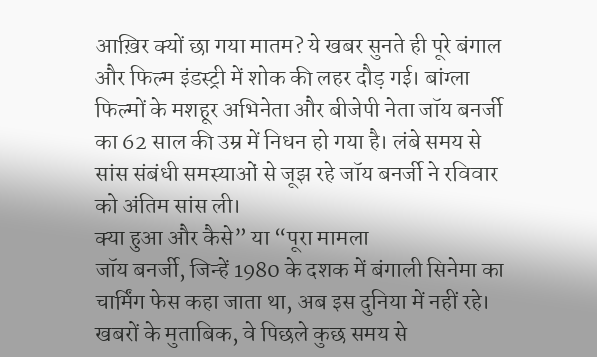आख़िर क्यों छा गया मातम? ये खबर सुनते ही पूरे बंगाल और फिल्म इंडस्ट्री में शोक की लहर दौड़ गई। बांग्ला फिल्मों के मशहूर अभिनेता और बीजेपी नेता जॉय बनर्जी का 62 साल की उम्र में निधन हो गया है। लंबे समय से सांस संबंधी समस्याओं से जूझ रहे जॉय बनर्जी ने रविवार को अंतिम सांस ली।
क्या हुआ और कैसे” या “पूरा मामला
जॉय बनर्जी, जिन्हें 1980 के दशक में बंगाली सिनेमा का चार्मिंग फेस कहा जाता था, अब इस दुनिया में नहीं रहे। खबरों के मुताबिक, वे पिछले कुछ समय से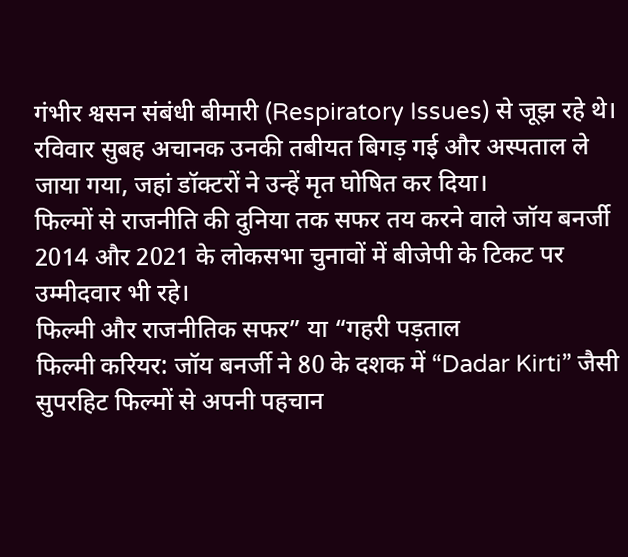गंभीर श्वसन संबंधी बीमारी (Respiratory Issues) से जूझ रहे थे। रविवार सुबह अचानक उनकी तबीयत बिगड़ गई और अस्पताल ले जाया गया, जहां डॉक्टरों ने उन्हें मृत घोषित कर दिया।
फिल्मों से राजनीति की दुनिया तक सफर तय करने वाले जॉय बनर्जी 2014 और 2021 के लोकसभा चुनावों में बीजेपी के टिकट पर उम्मीदवार भी रहे।
फिल्मी और राजनीतिक सफर” या “गहरी पड़ताल
फिल्मी करियर: जॉय बनर्जी ने 80 के दशक में “Dadar Kirti” जैसी सुपरहिट फिल्मों से अपनी पहचान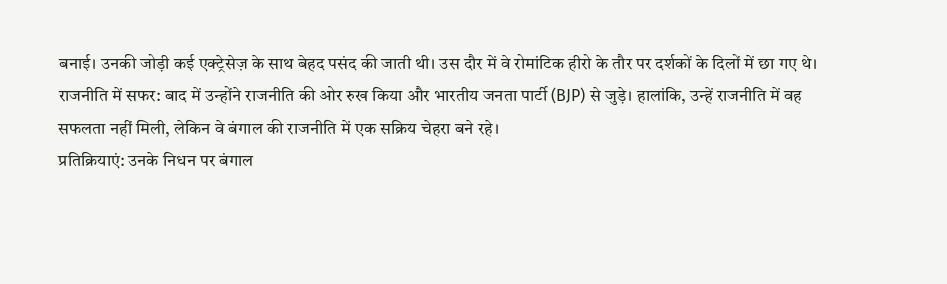बनाई। उनकी जोड़ी कई एक्ट्रेसेज़ के साथ बेहद पसंद की जाती थी। उस दौर में वे रोमांटिक हीरो के तौर पर दर्शकों के दिलों में छा गए थे।
राजनीति में सफर: बाद में उन्होंने राजनीति की ओर रुख किया और भारतीय जनता पार्टी (BJP) से जुड़े। हालांकि, उन्हें राजनीति में वह सफलता नहीं मिली, लेकिन वे बंगाल की राजनीति में एक सक्रिय चेहरा बने रहे।
प्रतिक्रियाएं: उनके निधन पर बंगाल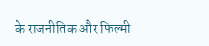के राजनीतिक और फिल्मी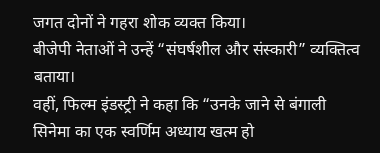जगत दोनों ने गहरा शोक व्यक्त किया।
बीजेपी नेताओं ने उन्हें “संघर्षशील और संस्कारी” व्यक्तित्व बताया।
वहीं, फिल्म इंडस्ट्री ने कहा कि “उनके जाने से बंगाली सिनेमा का एक स्वर्णिम अध्याय खत्म हो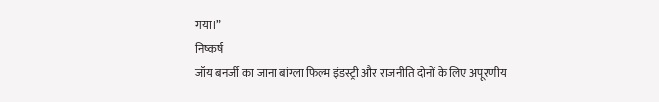गया।”
निष्कर्ष
जॉय बनर्जी का जाना बांग्ला फिल्म इंडस्ट्री और राजनीति दोनों के लिए अपूरणीय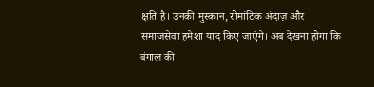क्षति है। उनकी मुस्कान, रोमांटिक अंदाज़ और समाजसेवा हमेशा याद किए जाएंगे। अब देखना होगा कि बंगाल की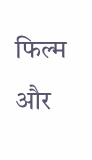फिल्म और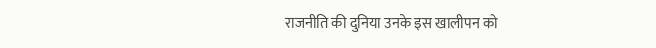राजनीति की दुनिया उनके इस खालीपन को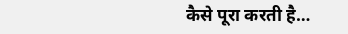कैसे पूरा करती है…